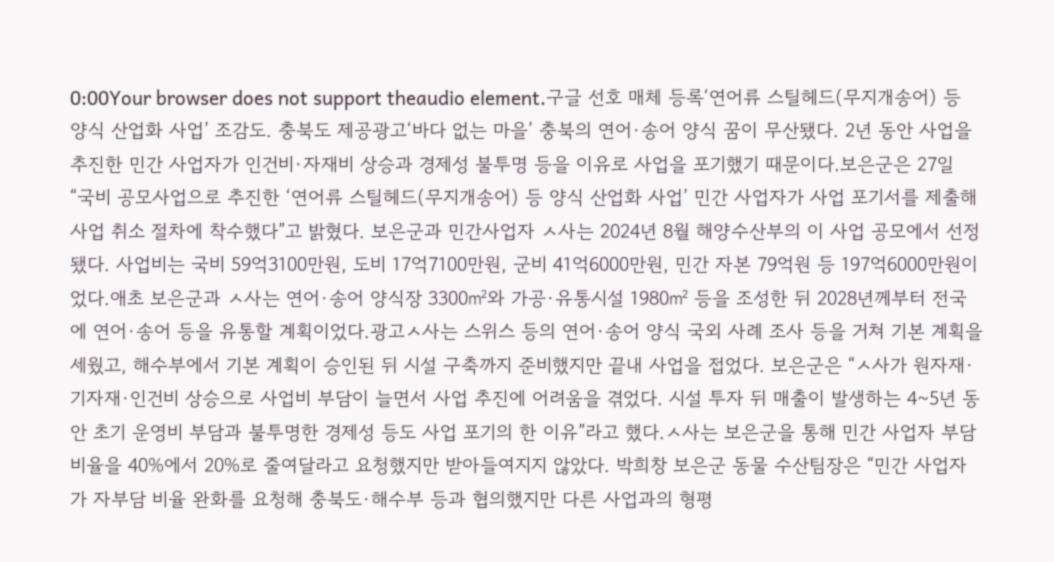0:00Your browser does not support theaudio element.구글 선호 매체 등록‘연어류 스틸헤드(무지개송어) 등 양식 산업화 사업’ 조감도. 충북도 제공광고‘바다 없는 마을’ 충북의 연어·송어 양식 꿈이 무산됐다. 2년 동안 사업을 추진한 민간 사업자가 인건비·자재비 상승과 경제성 불투명 등을 이유로 사업을 포기했기 때문이다.보은군은 27일 “국비 공모사업으로 추진한 ‘연어류 스틸헤드(무지개송어) 등 양식 산업화 사업’ 민간 사업자가 사업 포기서를 제출해 사업 취소 절차에 착수했다”고 밝혔다. 보은군과 민간사업자 ㅅ사는 2024년 8월 해양수산부의 이 사업 공모에서 선정됐다. 사업비는 국비 59억3100만원, 도비 17억7100만원, 군비 41억6000만원, 민간 자본 79억원 등 197억6000만원이었다.애초 보은군과 ㅅ사는 연어·송어 양식장 3300㎡와 가공·유통시설 1980㎡ 등을 조성한 뒤 2028년께부터 전국에 연어·송어 등을 유통할 계획이었다.광고ㅅ사는 스위스 등의 연어·송어 양식 국외 사례 조사 등을 거쳐 기본 계획을 세웠고, 해수부에서 기본 계획이 승인된 뒤 시설 구축까지 준비했지만 끝내 사업을 접었다. 보은군은 “ㅅ사가 원자재·기자재·인건비 상승으로 사업비 부담이 늘면서 사업 추진에 어려움을 겪었다. 시설 투자 뒤 매출이 발생하는 4~5년 동안 초기 운영비 부담과 불투명한 경제성 등도 사업 포기의 한 이유”라고 했다.ㅅ사는 보은군을 통해 민간 사업자 부담 비율을 40%에서 20%로 줄여달라고 요청했지만 받아들여지지 않았다. 박희창 보은군 동물 수산팀장은 “민간 사업자가 자부담 비율 완화를 요청해 충북도·해수부 등과 협의했지만 다른 사업과의 형평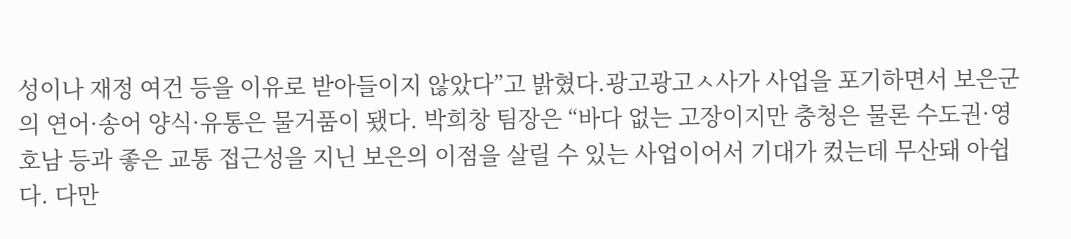성이나 재정 여건 등을 이유로 받아들이지 않았다”고 밝혔다.광고광고ㅅ사가 사업을 포기하면서 보은군의 연어·송어 양식·유통은 물거품이 됐다. 박희창 팀장은 “바다 없는 고장이지만 충청은 물론 수도권·영호남 등과 좋은 교통 접근성을 지닌 보은의 이점을 살릴 수 있는 사업이어서 기대가 컸는데 무산돼 아쉽다. 다만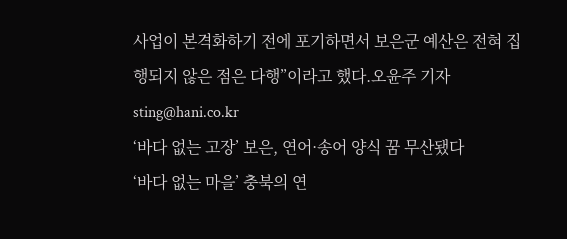사업이 본격화하기 전에 포기하면서 보은군 예산은 전혀 집행되지 않은 점은 다행”이라고 했다.오윤주 기자 sting@hani.co.kr
‘바다 없는 고장’ 보은, 연어·송어 양식 꿈 무산됐다
‘바다 없는 마을’ 충북의 연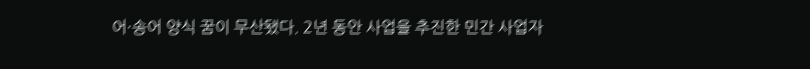어·송어 양식 꿈이 무산됐다. 2년 동안 사업을 추진한 민간 사업자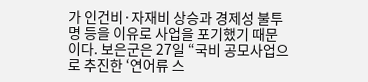가 인건비·자재비 상승과 경제성 불투명 등을 이유로 사업을 포기했기 때문이다. 보은군은 27일 “국비 공모사업으로 추진한 ‘연어류 스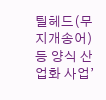틸헤드(무지개송어) 등 양식 산업화 사업’